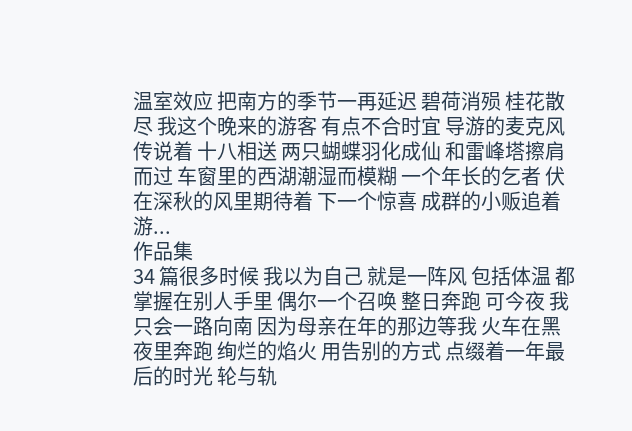温室效应 把南方的季节一再延迟 碧荷消殒 桂花散尽 我这个晚来的游客 有点不合时宜 导游的麦克风传说着 十八相送 两只蝴蝶羽化成仙 和雷峰塔擦肩而过 车窗里的西湖潮湿而模糊 一个年长的乞者 伏在深秋的风里期待着 下一个惊喜 成群的小贩追着游...
作品集
34 篇很多时候 我以为自己 就是一阵风 包括体温 都掌握在别人手里 偶尔一个召唤 整日奔跑 可今夜 我只会一路向南 因为母亲在年的那边等我 火车在黑夜里奔跑 绚烂的焰火 用告别的方式 点缀着一年最后的时光 轮与轨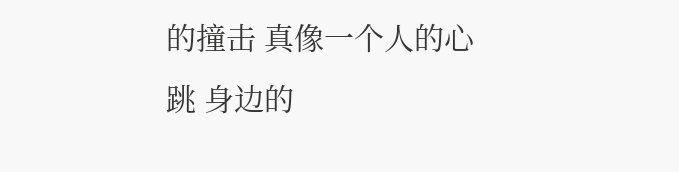的撞击 真像一个人的心跳 身边的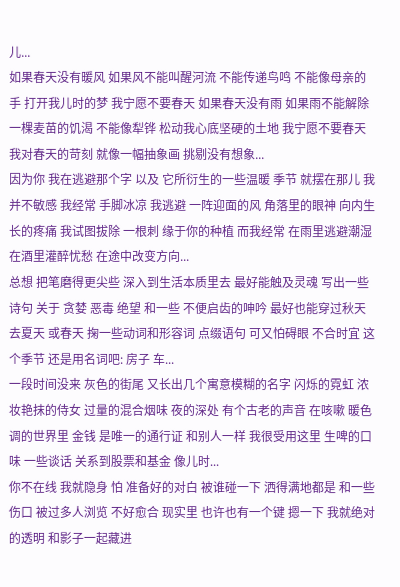儿...
如果春天没有暖风 如果风不能叫醒河流 不能传递鸟鸣 不能像母亲的手 打开我儿时的梦 我宁愿不要春天 如果春天没有雨 如果雨不能解除一棵麦苗的饥渴 不能像犁铧 松动我心底坚硬的土地 我宁愿不要春天 我对春天的苛刻 就像一幅抽象画 挑剔没有想象...
因为你 我在逃避那个字 以及 它所衍生的一些温暖 季节 就摆在那儿 我并不敏感 我经常 手脚冰凉 我逃避 一阵迎面的风 角落里的眼神 向内生长的疼痛 我试图拔除 一根刺 缘于你的种植 而我经常 在雨里逃避潮湿 在酒里灌醉忧愁 在途中改变方向...
总想 把笔磨得更尖些 深入到生活本质里去 最好能触及灵魂 写出一些诗句 关于 贪婪 恶毒 绝望 和一些 不便启齿的呻吟 最好也能穿过秋天 去夏天 或春天 掬一些动词和形容词 点缀语句 可又怕碍眼 不合时宜 这个季节 还是用名词吧: 房子 车...
一段时间没来 灰色的街尾 又长出几个寓意模糊的名字 闪烁的霓虹 浓妆艳抹的侍女 过量的混合烟味 夜的深处 有个古老的声音 在咳嗽 暖色调的世界里 金钱 是唯一的通行证 和别人一样 我很受用这里 生啤的口味 一些谈话 关系到股票和基金 像儿时...
你不在线 我就隐身 怕 准备好的对白 被谁碰一下 洒得满地都是 和一些伤口 被过多人浏览 不好愈合 现实里 也许也有一个键 摁一下 我就绝对的透明 和影子一起藏进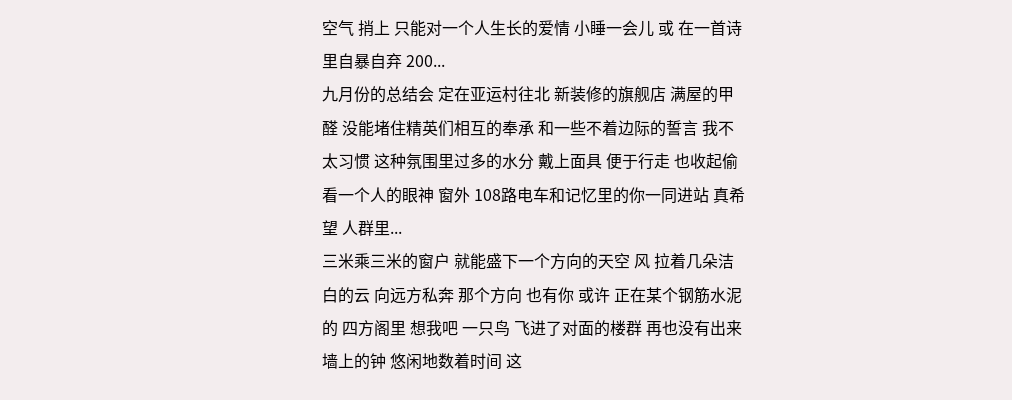空气 捎上 只能对一个人生长的爱情 小睡一会儿 或 在一首诗里自暴自弃 200...
九月份的总结会 定在亚运村往北 新装修的旗舰店 满屋的甲醛 没能堵住精英们相互的奉承 和一些不着边际的誓言 我不太习惯 这种氛围里过多的水分 戴上面具 便于行走 也收起偷看一个人的眼神 窗外 108路电车和记忆里的你一同进站 真希望 人群里...
三米乘三米的窗户 就能盛下一个方向的天空 风 拉着几朵洁白的云 向远方私奔 那个方向 也有你 或许 正在某个钢筋水泥的 四方阁里 想我吧 一只鸟 飞进了对面的楼群 再也没有出来 墙上的钟 悠闲地数着时间 这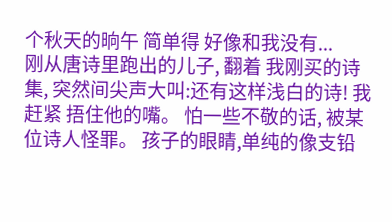个秋天的晌午 简单得 好像和我没有...
刚从唐诗里跑出的儿子, 翻着 我刚买的诗集, 突然间尖声大叫:还有这样浅白的诗! 我赶紧 捂住他的嘴。 怕一些不敬的话, 被某位诗人怪罪。 孩子的眼睛,单纯的像支铅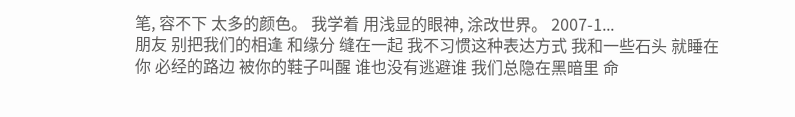笔, 容不下 太多的颜色。 我学着 用浅显的眼神, 涂改世界。 2007-1...
朋友 别把我们的相逢 和缘分 缝在一起 我不习惯这种表达方式 我和一些石头 就睡在你 必经的路边 被你的鞋子叫醒 谁也没有逃避谁 我们总隐在黑暗里 命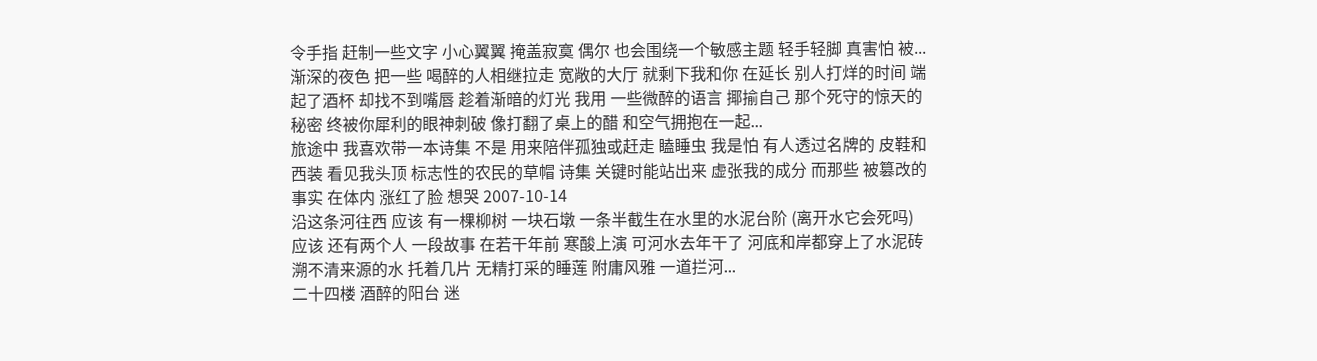令手指 赶制一些文字 小心翼翼 掩盖寂寞 偶尔 也会围绕一个敏感主题 轻手轻脚 真害怕 被...
渐深的夜色 把一些 喝醉的人相继拉走 宽敞的大厅 就剩下我和你 在延长 别人打烊的时间 端起了酒杯 却找不到嘴唇 趁着渐暗的灯光 我用 一些微醉的语言 揶揄自己 那个死守的惊天的秘密 终被你犀利的眼神刺破 像打翻了桌上的醋 和空气拥抱在一起...
旅途中 我喜欢带一本诗集 不是 用来陪伴孤独或赶走 瞌睡虫 我是怕 有人透过名牌的 皮鞋和西装 看见我头顶 标志性的农民的草帽 诗集 关键时能站出来 虚张我的成分 而那些 被篡改的事实 在体内 涨红了脸 想哭 2007-10-14
沿这条河往西 应该 有一棵柳树 一块石墩 一条半截生在水里的水泥台阶 (离开水它会死吗) 应该 还有两个人 一段故事 在若干年前 寒酸上演 可河水去年干了 河底和岸都穿上了水泥砖 溯不清来源的水 托着几片 无精打采的睡莲 附庸风雅 一道拦河...
二十四楼 酒醉的阳台 迷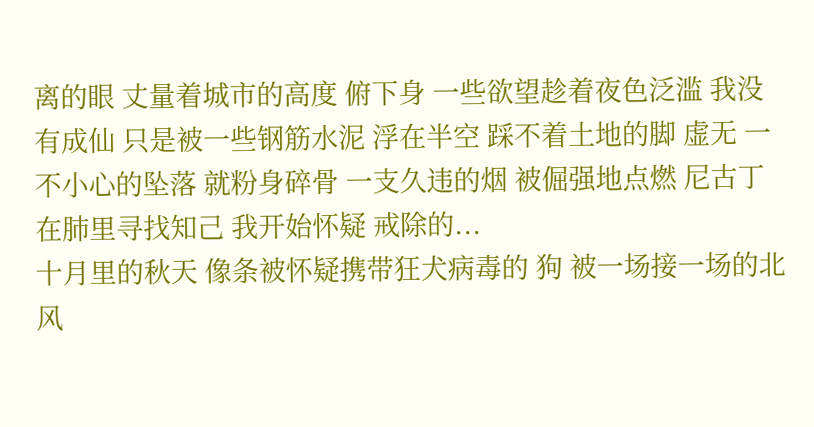离的眼 丈量着城市的高度 俯下身 一些欲望趁着夜色泛滥 我没有成仙 只是被一些钢筋水泥 浮在半空 踩不着土地的脚 虚无 一不小心的坠落 就粉身碎骨 一支久违的烟 被倔强地点燃 尼古丁在肺里寻找知己 我开始怀疑 戒除的...
十月里的秋天 像条被怀疑携带狂犬病毒的 狗 被一场接一场的北风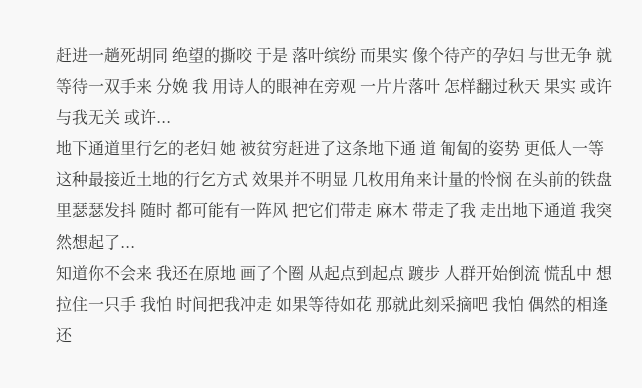赶进一趟死胡同 绝望的撕咬 于是 落叶缤纷 而果实 像个待产的孕妇 与世无争 就等待一双手来 分娩 我 用诗人的眼神在旁观 一片片落叶 怎样翻过秋天 果实 或许与我无关 或许...
地下通道里行乞的老妇 她 被贫穷赶进了这条地下通 道 匍匐的姿势 更低人一等 这种最接近土地的行乞方式 效果并不明显 几枚用角来计量的怜悯 在头前的铁盘里瑟瑟发抖 随时 都可能有一阵风 把它们带走 麻木 带走了我 走出地下通道 我突然想起了...
知道你不会来 我还在原地 画了个圈 从起点到起点 踱步 人群开始倒流 慌乱中 想拉住一只手 我怕 时间把我冲走 如果等待如花 那就此刻采摘吧 我怕 偶然的相逢 还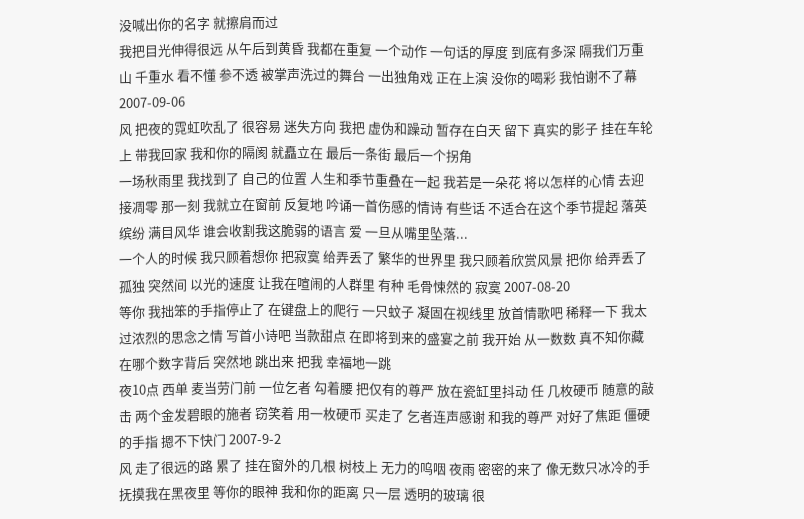没喊出你的名字 就擦肩而过
我把目光伸得很远 从午后到黄昏 我都在重复 一个动作 一句话的厚度 到底有多深 隔我们万重山 千重水 看不懂 参不透 被掌声洗过的舞台 一出独角戏 正在上演 没你的喝彩 我怕谢不了幕 2007-09-06
风 把夜的霓虹吹乱了 很容易 迷失方向 我把 虚伪和躁动 暂存在白天 留下 真实的影子 挂在车轮上 带我回家 我和你的隔阂 就矗立在 最后一条街 最后一个拐角
一场秋雨里 我找到了 自己的位置 人生和季节重叠在一起 我若是一朵花 将以怎样的心情 去迎接凋零 那一刻 我就立在窗前 反复地 吟诵一首伤感的情诗 有些话 不适合在这个季节提起 落英缤纷 满目风华 谁会收割我这脆弱的语言 爱 一旦从嘴里坠落...
一个人的时候 我只顾着想你 把寂寞 给弄丢了 繁华的世界里 我只顾着欣赏风景 把你 给弄丢了 孤独 突然间 以光的速度 让我在喧闹的人群里 有种 毛骨悚然的 寂寞 2007-08-20
等你 我拙笨的手指停止了 在键盘上的爬行 一只蚊子 凝固在视线里 放首情歌吧 稀释一下 我太过浓烈的思念之情 写首小诗吧 当款甜点 在即将到来的盛宴之前 我开始 从一数数 真不知你藏在哪个数字背后 突然地 跳出来 把我 幸福地一跳
夜10点 西单 麦当劳门前 一位乞者 勾着腰 把仅有的尊严 放在瓷缸里抖动 任 几枚硬币 随意的敲击 两个金发碧眼的施者 窃笑着 用一枚硬币 买走了 乞者连声感谢 和我的尊严 对好了焦距 僵硬的手指 摁不下快门 2007-9-2
风 走了很远的路 累了 挂在窗外的几根 树枝上 无力的呜咽 夜雨 密密的来了 像无数只冰冷的手 抚摸我在黑夜里 等你的眼神 我和你的距离 只一层 透明的玻璃 很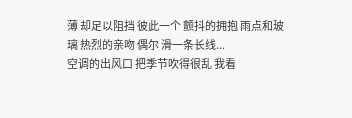薄 却足以阻挡 彼此一个 颤抖的拥抱 雨点和玻璃 热烈的亲吻 偶尔 滑一条长线...
空调的出风口 把季节吹得很乱 我看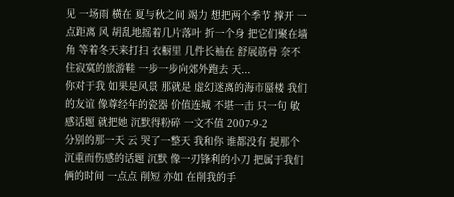见 一场雨 横在 夏与秋之间 竭力 想把两个季节 撑开 一点距离 风 胡乱地摇着几片落叶 折一个身 把它们聚在墙角 等着冬天来打扫 衣橱里 几件长袖在 舒展筋骨 奈不住寂寞的旅游鞋 一步一步向郊外跑去 天...
你对于我 如果是风景 那就是 虚幻迷离的海市蜃楼 我们的友谊 像尊经年的瓷器 价值连城 不堪一击 只一句 敏感话题 就把她 沉默得粉碎 一文不值 2007-9-2
分别的那一天 云 哭了一整天 我和你 谁都没有 提那个沉重而伤感的话题 沉默 像一刃锋利的小刀 把属于我们俩的时间 一点点 削短 亦如 在削我的手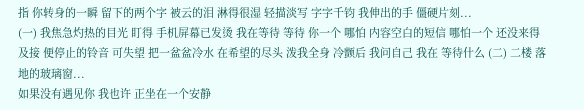指 你转身的一瞬 留下的两个字 被云的泪 淋得很湿 轻描淡写 字字千钧 我伸出的手 僵硬片刻...
(一) 我焦急灼热的目光 盯得 手机屏幕已发烫 我在等待 等待 你一个 哪怕 内容空白的短信 哪怕一个 还没来得及接 便停止的铃音 可失望 把一盆盆冷水 在希望的尽头 泼我全身 冷颤后 我问自己 我在 等待什么 (二) 二楼 落地的玻璃窗...
如果没有遇见你 我也许 正坐在一个安静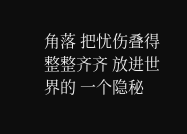角落 把忧伤叠得整整齐齐 放进世界的 一个隐秘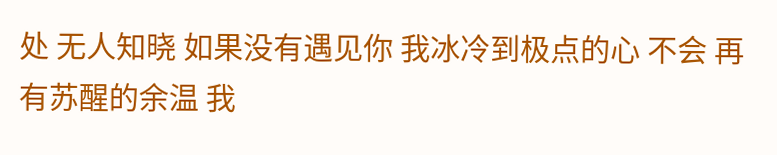处 无人知晓 如果没有遇见你 我冰冷到极点的心 不会 再有苏醒的余温 我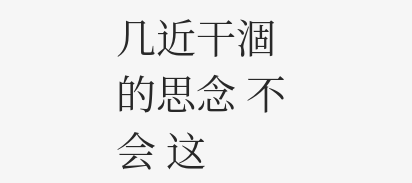几近干涸的思念 不会 这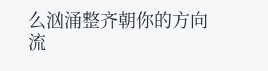么汹涌整齐朝你的方向流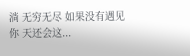淌 无穷无尽 如果没有遇见你 天还会这...